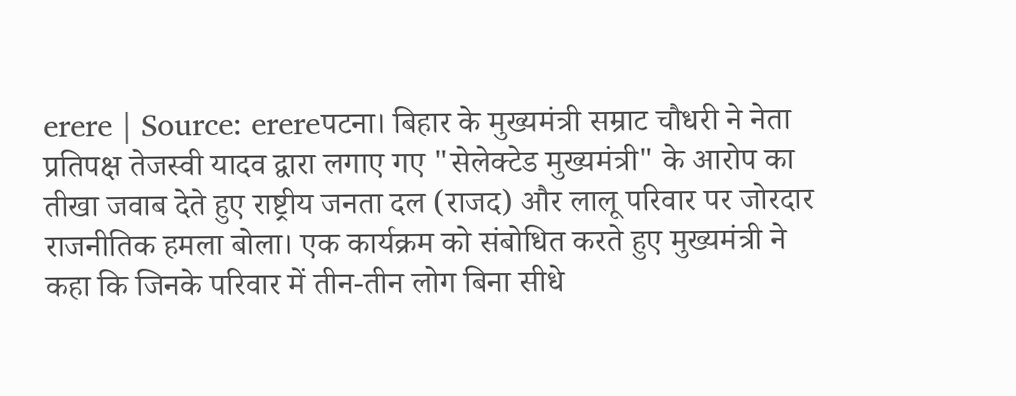erere | Source: erereपटना। बिहार के मुख्यमंत्री सम्राट चौधरी ने नेता प्रतिपक्ष तेजस्वी यादव द्वारा लगाए गए "सेलेक्टेड मुख्यमंत्री" के आरोप का तीखा जवाब देते हुए राष्ट्रीय जनता दल (राजद) और लालू परिवार पर जोरदार राजनीतिक हमला बोला। एक कार्यक्रम को संबोधित करते हुए मुख्यमंत्री ने कहा कि जिनके परिवार में तीन-तीन लोग बिना सीधे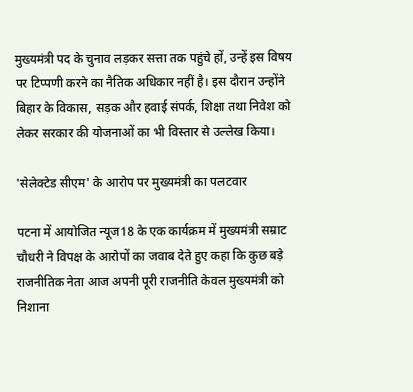मुख्यमंत्री पद के चुनाव लड़कर सत्ता तक पहुंचे हों, उन्हें इस विषय पर टिप्पणी करने का नैतिक अधिकार नहीं है। इस दौरान उन्होंने बिहार के विकास, सड़क और हवाई संपर्क, शिक्षा तथा निवेश को लेकर सरकार की योजनाओं का भी विस्तार से उल्लेख किया।

'सेलेक्टेड सीएम' के आरोप पर मुख्यमंत्री का पलटवार

पटना में आयोजित न्यूज18 के एक कार्यक्रम में मुख्यमंत्री सम्राट चौधरी ने विपक्ष के आरोपों का जवाब देते हुए कहा कि कुछ बड़े राजनीतिक नेता आज अपनी पूरी राजनीति केवल मुख्यमंत्री को निशाना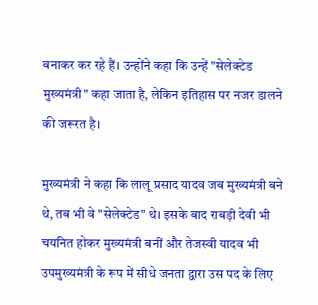बनाकर कर रहे हैं। उन्होंने कहा कि उन्हें "सेलेक्टेड मुख्यमंत्री" कहा जाता है, लेकिन इतिहास पर नजर डालने की जरूरत है।

मुख्यमंत्री ने कहा कि लालू प्रसाद यादव जब मुख्यमंत्री बने थे, तब भी वे "सेलेक्टेड" थे। इसके बाद राबड़ी देवी भी चयनित होकर मुख्यमंत्री बनीं और तेजस्वी यादव भी उपमुख्यमंत्री के रूप में सीधे जनता द्वारा उस पद के लिए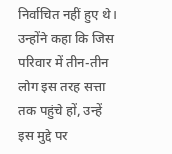निर्वाचित नहीं हुए थे। उन्होंने कहा कि जिस परिवार में तीन-तीन लोग इस तरह सत्ता तक पहुंचे हों, उन्हें इस मुद्दे पर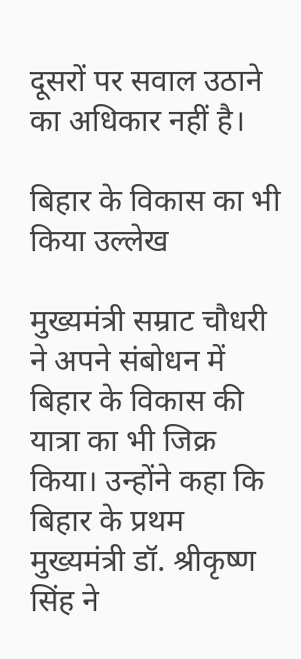दूसरों पर सवाल उठाने का अधिकार नहीं है।

बिहार के विकास का भी किया उल्लेख

मुख्यमंत्री सम्राट चौधरी ने अपने संबोधन में बिहार के विकास की यात्रा का भी जिक्र किया। उन्होंने कहा कि बिहार के प्रथम मुख्यमंत्री डॉ. श्रीकृष्ण सिंह ने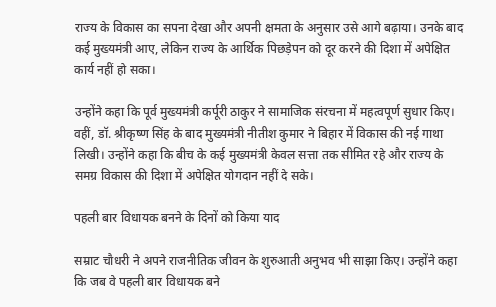राज्य के विकास का सपना देखा और अपनी क्षमता के अनुसार उसे आगे बढ़ाया। उनके बाद कई मुख्यमंत्री आए, लेकिन राज्य के आर्थिक पिछड़ेपन को दूर करने की दिशा में अपेक्षित कार्य नहीं हो सका।

उन्होंने कहा कि पूर्व मुख्यमंत्री कर्पूरी ठाकुर ने सामाजिक संरचना में महत्वपूर्ण सुधार किए। वहीं, डॉ. श्रीकृष्ण सिंह के बाद मुख्यमंत्री नीतीश कुमार ने बिहार में विकास की नई गाथा लिखी। उन्होंने कहा कि बीच के कई मुख्यमंत्री केवल सत्ता तक सीमित रहे और राज्य के समग्र विकास की दिशा में अपेक्षित योगदान नहीं दे सके।

पहली बार विधायक बनने के दिनों को किया याद

सम्राट चौधरी ने अपने राजनीतिक जीवन के शुरुआती अनुभव भी साझा किए। उन्होंने कहा कि जब वे पहली बार विधायक बने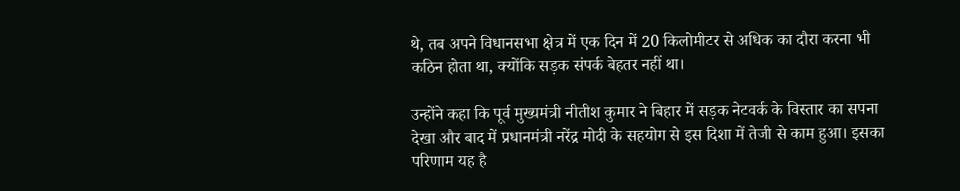थे, तब अपने विधानसभा क्षेत्र में एक दिन में 20 किलोमीटर से अधिक का दौरा करना भी कठिन होता था, क्योंकि सड़क संपर्क बेहतर नहीं था।

उन्होंने कहा कि पूर्व मुख्यमंत्री नीतीश कुमार ने बिहार में सड़क नेटवर्क के विस्तार का सपना देखा और बाद में प्रधानमंत्री नरेंद्र मोदी के सहयोग से इस दिशा में तेजी से काम हुआ। इसका परिणाम यह है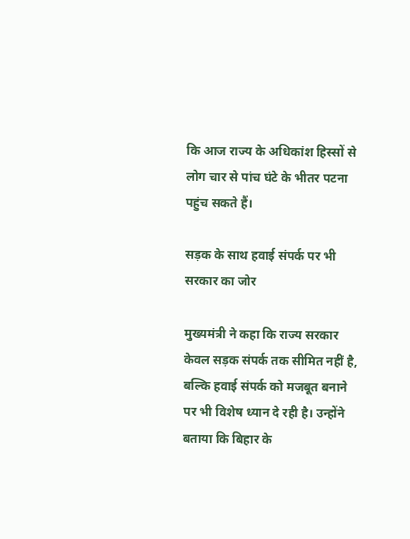कि आज राज्य के अधिकांश हिस्सों से लोग चार से पांच घंटे के भीतर पटना पहुंच सकते हैं।

सड़क के साथ हवाई संपर्क पर भी सरकार का जोर

मुख्यमंत्री ने कहा कि राज्य सरकार केवल सड़क संपर्क तक सीमित नहीं है, बल्कि हवाई संपर्क को मजबूत बनाने पर भी विशेष ध्यान दे रही है। उन्होंने बताया कि बिहार के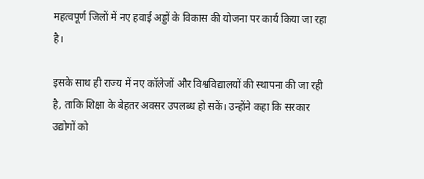महत्वपूर्ण जिलों में नए हवाई अड्डों के विकास की योजना पर कार्य किया जा रहा है।

इसके साथ ही राज्य में नए कॉलेजों और विश्वविद्यालयों की स्थापना की जा रही है, ताकि शिक्षा के बेहतर अवसर उपलब्ध हो सकें। उन्होंने कहा कि सरकार उद्योगों को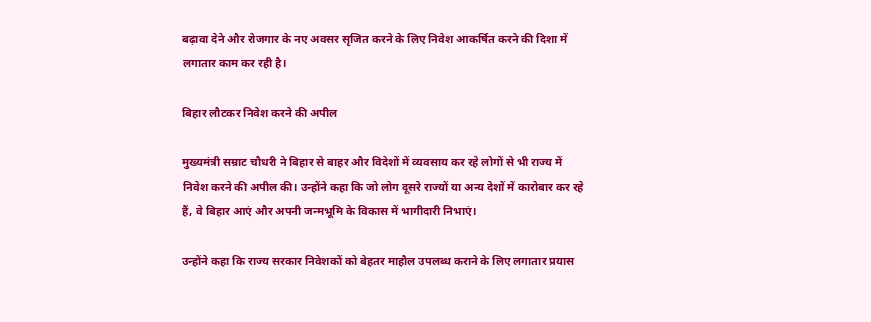बढ़ावा देने और रोजगार के नए अवसर सृजित करने के लिए निवेश आकर्षित करने की दिशा में लगातार काम कर रही है।

बिहार लौटकर निवेश करने की अपील

मुख्यमंत्री सम्राट चौधरी ने बिहार से बाहर और विदेशों में व्यवसाय कर रहे लोगों से भी राज्य में निवेश करने की अपील की। उन्होंने कहा कि जो लोग दूसरे राज्यों या अन्य देशों में कारोबार कर रहे हैं, वे बिहार आएं और अपनी जन्मभूमि के विकास में भागीदारी निभाएं।

उन्होंने कहा कि राज्य सरकार निवेशकों को बेहतर माहौल उपलब्ध कराने के लिए लगातार प्रयास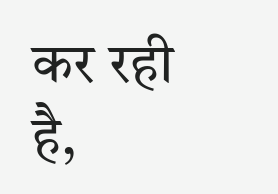कर रही है,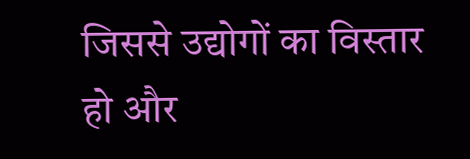जिससे उद्योगों का विस्तार हो और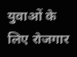युवाओं के लिए रोजगार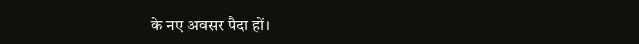के नए अवसर पैदा हों।